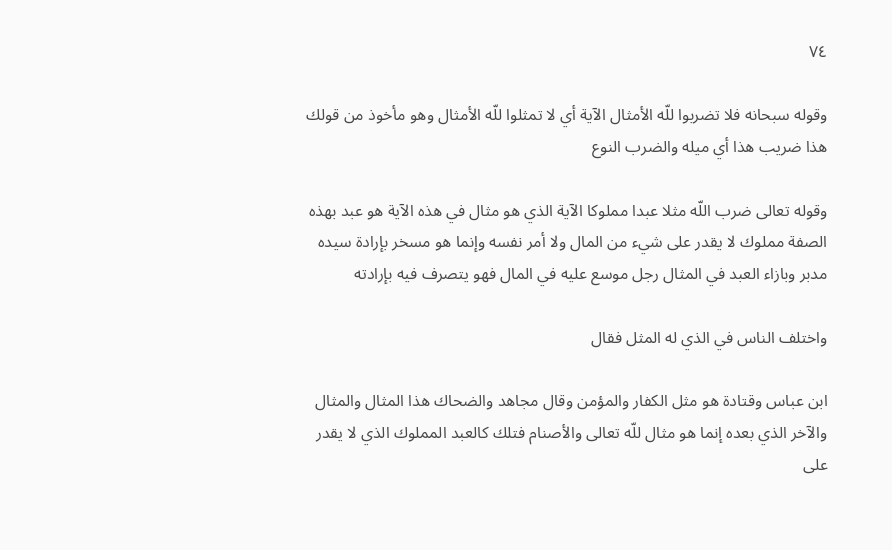٧٤

وقوله سبحانه فلا تضربوا للّه الأمثال الآية أي لا تمثلوا للّه الأمثال وهو مأخوذ من قولك هذا ضريب هذا أي ميله والضرب النوع

وقوله تعالى ضرب اللّه مثلا عبدا مملوكا الآية الذي هو مثال في هذه الآية هو عبد بهذه الصفة مملوك لا يقدر على شيء من المال ولا أمر نفسه وإنما هو مسخر بإرادة سيده مدبر وبازاء العبد في المثال رجل موسع عليه في المال فهو يتصرف فيه بإرادته

واختلف الناس في الذي له المثل فقال

ابن عباس وقتادة هو مثل الكفار والمؤمن وقال مجاهد والضحاك هذا المثال والمثال والآخر الذي بعده إنما هو مثال للّه تعالى والأصنام فتلك كالعبد المملوك الذي لا يقدر على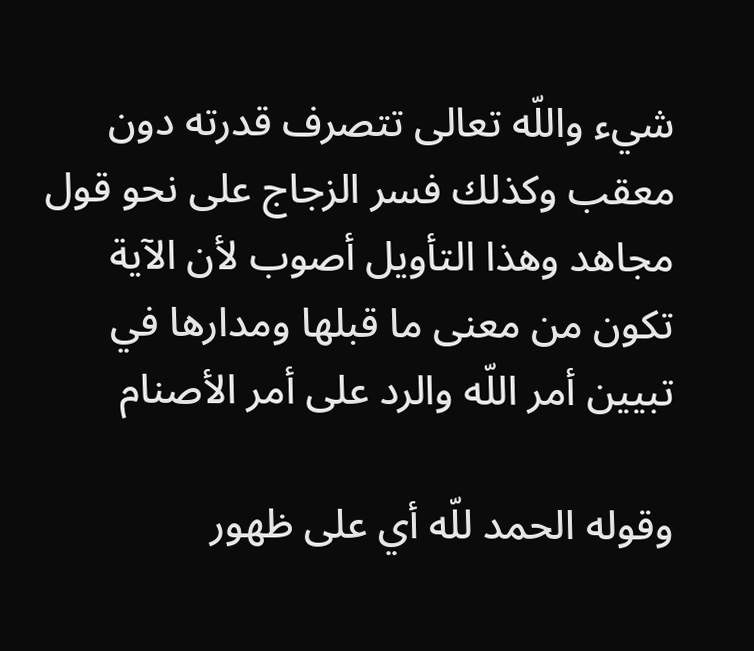شيء واللّه تعالى تتصرف قدرته دون معقب وكذلك فسر الزجاج على نحو قول مجاهد وهذا التأويل أصوب لأن الآية تكون من معنى ما قبلها ومدارها في تبيين أمر اللّه والرد على أمر الأصنام

وقوله الحمد للّه أي على ظهور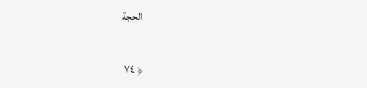الحجة

﴿ ٧٤